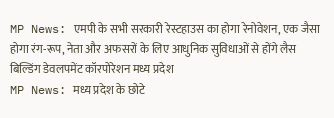MP News: एमपी के सभी सरकारी रेस्टहाउस का होगा रेनोवेशन, एक जैसा होगा रंग-रूप, नेता और अफसरों के लिए आधुनिक सुविधाओं से होंगे लैस
बिल्डिंग डेवलपमेंट कॉरपोरेशन मध्य प्रदेश
MP News: मध्य प्रदेश के छोटे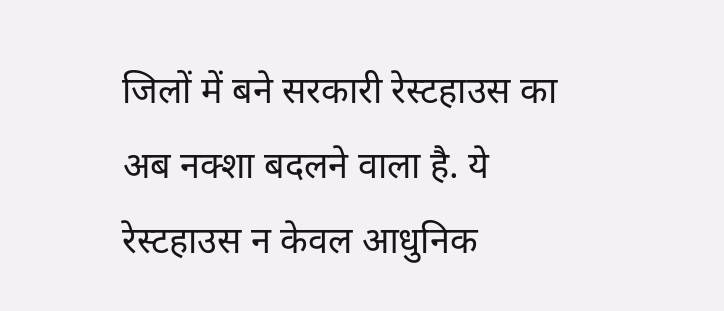जिलों में बने सरकारी रेस्टहाउस का अब नक्शा बदलने वाला है. ये रेस्टहाउस न केवल आधुनिक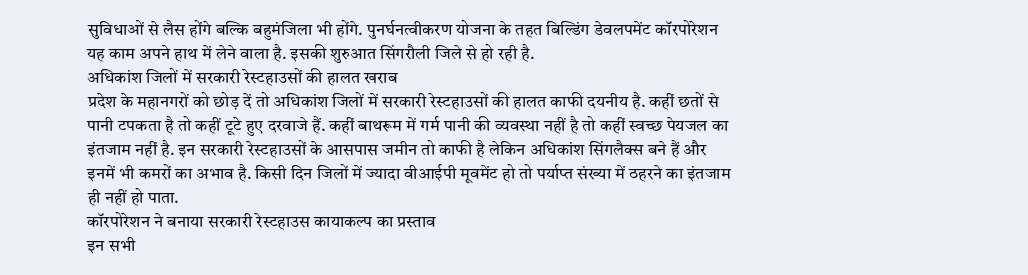सुविधाओं से लैस होंगे बल्कि बहुमंजिला भी होंगे. पुनर्घनत्वीकरण योजना के तहत बिल्डिंग डेवलपमेंट कॉरपोरेशन यह काम अपने हाथ में लेने वाला है. इसकी शुरुआत सिंगरौली जिले से हो रही है.
अधिकांश जिलों में सरकारी रेस्टहाउसों की हालत खराब
प्रदेश के महानगरों को छोड़ दें तो अधिकांश जिलों में सरकारी रेस्टहाउसों की हालत काफी दयनीय है. कहीं छतों से पानी टपकता है तो कहीं टूटे हुए दरवाजे हैं. कहीं बाथरूम में गर्म पानी की व्यवस्था नहीं है तो कहीं स्वच्छ पेयजल का इंतजाम नहीं है. इन सरकारी रेस्टहाउसों के आसपास जमीन तो काफी है लेकिन अधिकांश सिंगलैक्स बने हैं और इनमें भी कमरों का अभाव है. किसी दिन जिलों में ज्यादा वीआईपी मूवमेंट हो तो पर्याप्त संख्या में ठहरने का इंतजाम ही नहीं हो पाता.
कॉरपोरेशन ने बनाया सरकारी रेस्टहाउस कायाकल्प का प्रस्ताव
इन सभी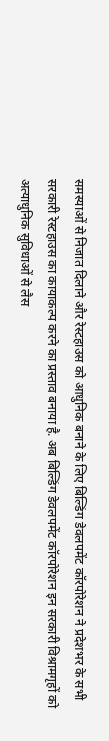समस्याओं से निजात दिलाने और रेस्टहाउस को आधुनिक बनाने के लिए बिल्डिंग डेवलपमेंट कॉरपोरेशन ने प्रदेशभर के सभी सरकारी रेस्टहाउस का कायाकल्प करने का प्रस्ताव बनाया है. अब बिल्डिंग डेवलपमेंट कॉरपोरेशन इन सरकारी विश्रामगृहों को अत्याधुनिक सुविधाओं से लैस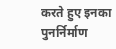करते हुए इनका पुनर्निर्माण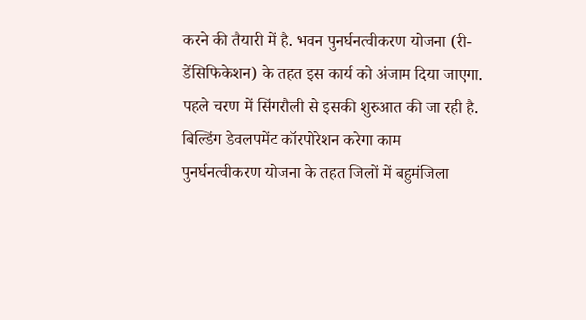करने की तैयारी में है. भवन पुनर्घनत्वीकरण योजना (री-डेंसिफिकेशन) के तहत इस कार्य को अंजाम दिया जाएगा. पहले चरण में सिंगरौली से इसकी शुरुआत की जा रही है.
बिल्डिंग डेवलपमेंट कॉरपोरेशन करेगा काम
पुनर्घनत्वीकरण योजना के तहत जिलों में बहुमंजिला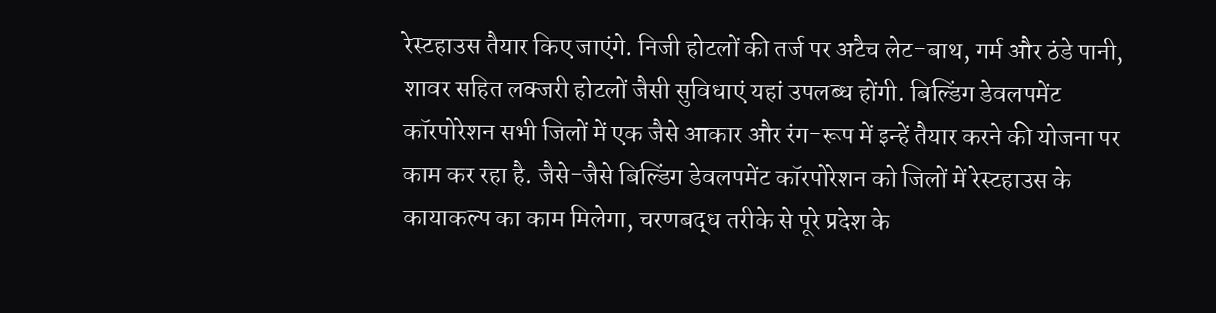रेस्टहाउस तैयार किए जाएंगे. निजी होटलों की तर्ज पर अटैच लेट-बाथ, गर्म और ठंडे पानी, शावर सहित लक्जरी होटलों जैसी सुविधाएं यहां उपलब्ध होंगी. बिल्डिंग डेवलपमेंट कॉरपोरेशन सभी जिलों में एक जैसे आकार और रंग-रूप में इन्हें तैयार करने की योजना पर काम कर रहा है. जैसे-जैसे बिल्डिंग डेवलपमेंट कॉरपोरेशन को जिलों में रेस्टहाउस के कायाकल्प का काम मिलेगा, चरणबद्ध तरीके से पूरे प्रदेश के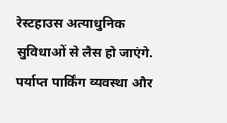रेस्टहाउस अत्याधुनिक सुविधाओं से लैस हो जाएंगे. पर्याप्त पार्किंग व्यवस्था और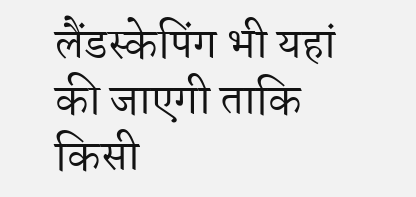लैंडस्केपिंग भी यहां की जाएगी ताकि किसी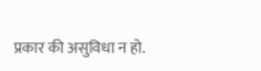प्रकार की असुविधा न हो.